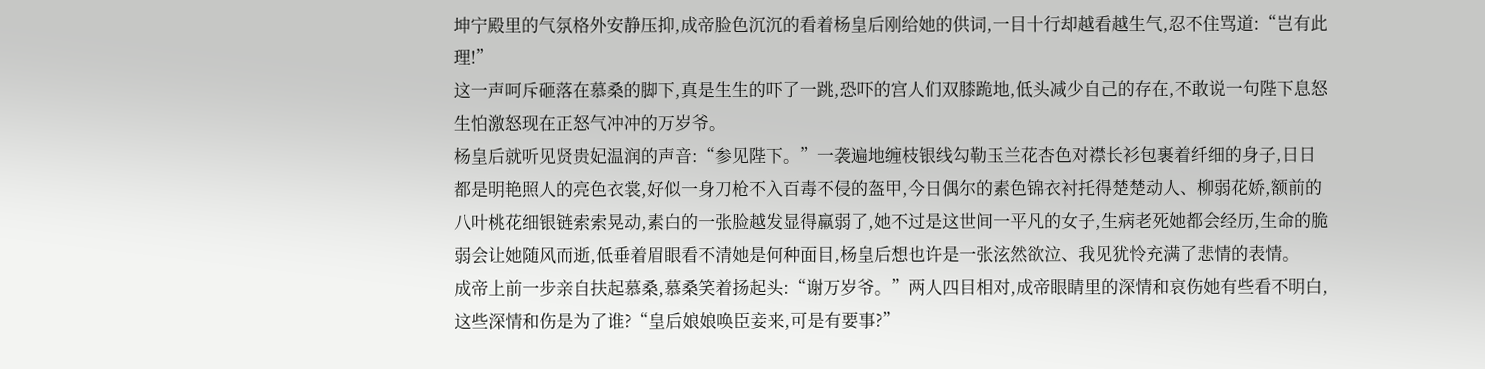坤宁殿里的气氛格外安静压抑,成帝脸色沉沉的看着杨皇后刚给她的供词,一目十行却越看越生气,忍不住骂道:“岂有此理!”
这一声呵斥砸落在慕桑的脚下,真是生生的吓了一跳,恐吓的宫人们双膝跪地,低头减少自己的存在,不敢说一句陛下息怒生怕激怒现在正怒气冲冲的万岁爷。
杨皇后就听见贤贵妃温润的声音:“参见陛下。”一袭遍地缠枝银线勾勒玉兰花杏色对襟长衫包裹着纤细的身子,日日都是明艳照人的亮色衣裳,好似一身刀枪不入百毒不侵的盔甲,今日偶尔的素色锦衣衬托得楚楚动人、柳弱花娇,额前的八叶桃花细银链索索晃动,素白的一张脸越发显得羸弱了,她不过是这世间一平凡的女子,生病老死她都会经历,生命的脆弱会让她随风而逝,低垂着眉眼看不清她是何种面目,杨皇后想也许是一张泫然欲泣、我见犹怜充满了悲情的表情。
成帝上前一步亲自扶起慕桑,慕桑笑着扬起头:“谢万岁爷。”两人四目相对,成帝眼睛里的深情和哀伤她有些看不明白,这些深情和伤是为了谁?“皇后娘娘唤臣妾来,可是有要事?”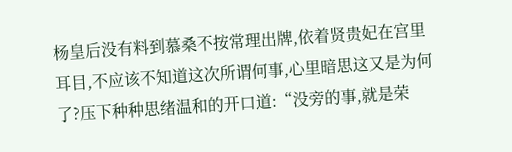杨皇后没有料到慕桑不按常理出牌,依着贤贵妃在宫里耳目,不应该不知道这次所谓何事,心里暗思这又是为何了?压下种种思绪温和的开口道:“没旁的事,就是荣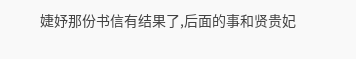婕妤那份书信有结果了,后面的事和贤贵妃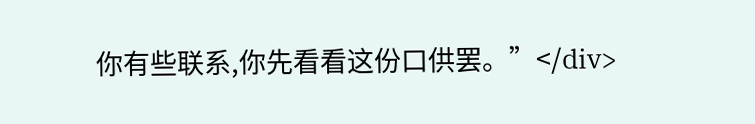你有些联系,你先看看这份口供罢。”</div>